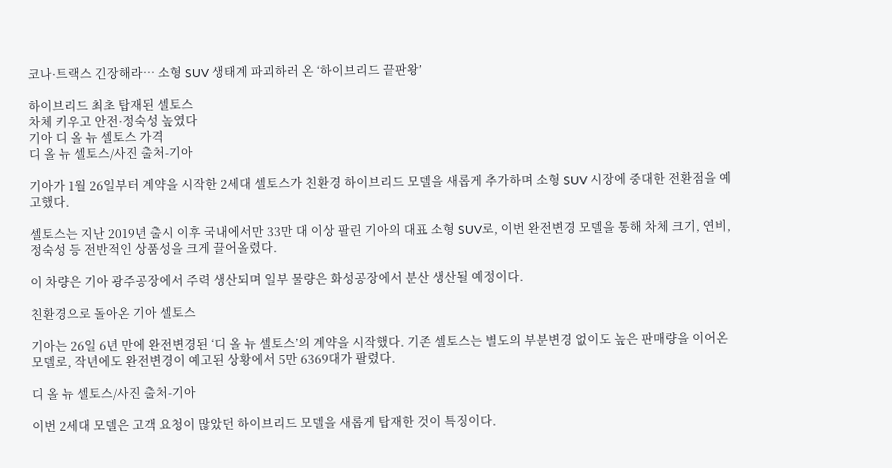코나·트랙스 긴장해라… 소형 SUV 생태계 파괴하러 온 ‘하이브리드 끝판왕’

하이브리드 최초 탑재된 셀토스
차체 키우고 안전·정숙성 높였다
기아 디 올 뉴 셀토스 가격
디 올 뉴 셀토스/사진 출처-기아

기아가 1월 26일부터 계약을 시작한 2세대 셀토스가 친환경 하이브리드 모델을 새롭게 추가하며 소형 SUV 시장에 중대한 전환점을 예고했다.

셀토스는 지난 2019년 출시 이후 국내에서만 33만 대 이상 팔린 기아의 대표 소형 SUV로, 이번 완전변경 모델을 통해 차체 크기, 연비, 정숙성 등 전반적인 상품성을 크게 끌어올렸다.

이 차량은 기아 광주공장에서 주력 생산되며 일부 물량은 화성공장에서 분산 생산될 예정이다.

친환경으로 돌아온 기아 셀토스

기아는 26일 6년 만에 완전변경된 ‘디 올 뉴 셀토스’의 계약을 시작했다. 기존 셀토스는 별도의 부분변경 없이도 높은 판매량을 이어온 모델로, 작년에도 완전변경이 예고된 상황에서 5만 6369대가 팔렸다.

디 올 뉴 셀토스/사진 출처-기아

이번 2세대 모델은 고객 요청이 많았던 하이브리드 모델을 새롭게 탑재한 것이 특징이다.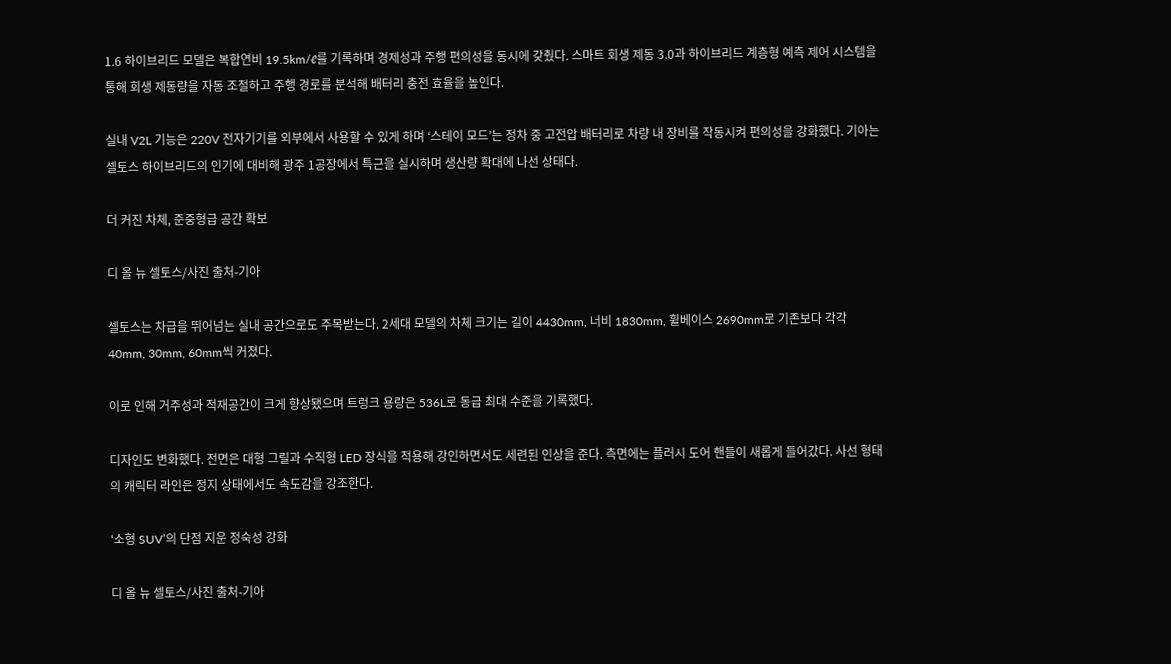1.6 하이브리드 모델은 복합연비 19.5km/ℓ를 기록하며 경제성과 주행 편의성을 동시에 갖췄다. 스마트 회생 제동 3.0과 하이브리드 계층형 예측 제어 시스템을 통해 회생 제동량을 자동 조절하고 주행 경로를 분석해 배터리 충전 효율을 높인다.

실내 V2L 기능은 220V 전자기기를 외부에서 사용할 수 있게 하며 ‘스테이 모드’는 정차 중 고전압 배터리로 차량 내 장비를 작동시켜 편의성을 강화했다. 기아는 셀토스 하이브리드의 인기에 대비해 광주 1공장에서 특근을 실시하며 생산량 확대에 나선 상태다.

더 커진 차체, 준중형급 공간 확보

디 올 뉴 셀토스/사진 출처-기아

셀토스는 차급을 뛰어넘는 실내 공간으로도 주목받는다. 2세대 모델의 차체 크기는 길이 4430mm, 너비 1830mm, 휠베이스 2690mm로 기존보다 각각 40mm, 30mm, 60mm씩 커졌다.

이로 인해 거주성과 적재공간이 크게 향상됐으며 트렁크 용량은 536L로 동급 최대 수준을 기록했다.

디자인도 변화했다. 전면은 대형 그릴과 수직형 LED 장식을 적용해 강인하면서도 세련된 인상을 준다. 측면에는 플러시 도어 핸들이 새롭게 들어갔다. 사선 형태의 캐릭터 라인은 정지 상태에서도 속도감을 강조한다.

‘소형 SUV’의 단점 지운 정숙성 강화

디 올 뉴 셀토스/사진 출처-기아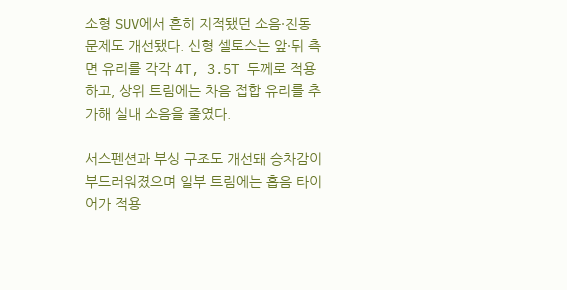소형 SUV에서 흔히 지적됐던 소음·진동 문제도 개선됐다. 신형 셀토스는 앞·뒤 측면 유리를 각각 4T, 3.5T 두께로 적용하고, 상위 트림에는 차음 접합 유리를 추가해 실내 소음을 줄였다.

서스펜션과 부싱 구조도 개선돼 승차감이 부드러워졌으며 일부 트림에는 흡음 타이어가 적용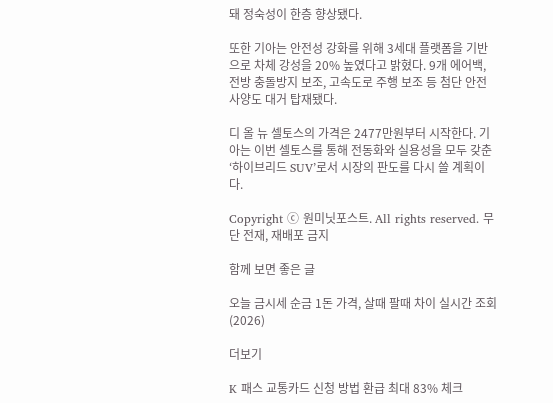돼 정숙성이 한층 향상됐다.

또한 기아는 안전성 강화를 위해 3세대 플랫폼을 기반으로 차체 강성을 20% 높였다고 밝혔다. 9개 에어백, 전방 충돌방지 보조, 고속도로 주행 보조 등 첨단 안전 사양도 대거 탑재됐다.

디 올 뉴 셀토스의 가격은 2477만원부터 시작한다. 기아는 이번 셀토스를 통해 전동화와 실용성을 모두 갖춘 ‘하이브리드 SUV’로서 시장의 판도를 다시 쓸 계획이다.

Copyright ⓒ 원미닛포스트. All rights reserved. 무단 전재, 재배포 금지

함께 보면 좋은 글

오늘 금시세 순금 1돈 가격, 살때 팔때 차이 실시간 조회 (2026)

더보기

K 패스 교통카드 신청 방법 환급 최대 83% 체크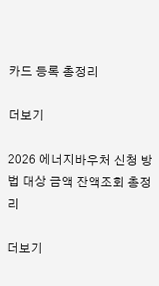카드 등록 총정리

더보기

2026 에너지바우처 신청 방법 대상 금액 잔액조회 총정리

더보기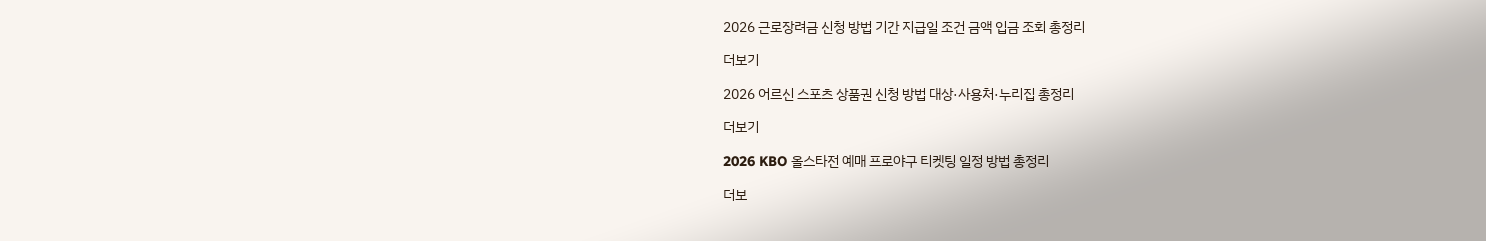2026 근로장려금 신청 방법 기간 지급일 조건 금액 입금 조회 총정리

더보기

2026 어르신 스포츠 상품권 신청 방법 대상·사용처·누리집 총정리

더보기

2026 KBO 올스타전 예매 프로야구 티켓팅 일정 방법 총정리

더보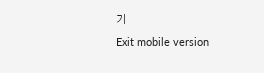기
Exit mobile version